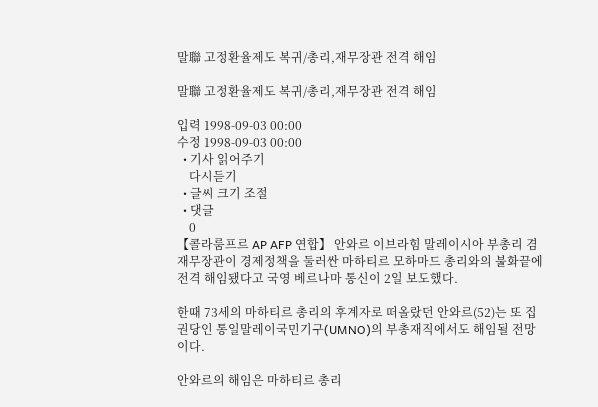말聯 고정환율제도 복귀/총리,재무장관 전격 해임

말聯 고정환율제도 복귀/총리,재무장관 전격 해임

입력 1998-09-03 00:00
수정 1998-09-03 00:00
  • 기사 읽어주기
    다시듣기
  • 글씨 크기 조절
  • 댓글
    0
【콜라룸프르 AP AFP 연합】 안와르 이브라힘 말레이시아 부총리 겸 재무장관이 경제정책을 둘러싼 마하티르 모하마드 총리와의 불화끝에 전격 해임됐다고 국영 베르나마 통신이 2일 보도했다.

한때 73세의 마하티르 총리의 후계자로 떠올랐던 안와르(52)는 또 집권당인 통일말레이국민기구(UMNO)의 부총재직에서도 해임될 전망이다.

안와르의 해임은 마하티르 총리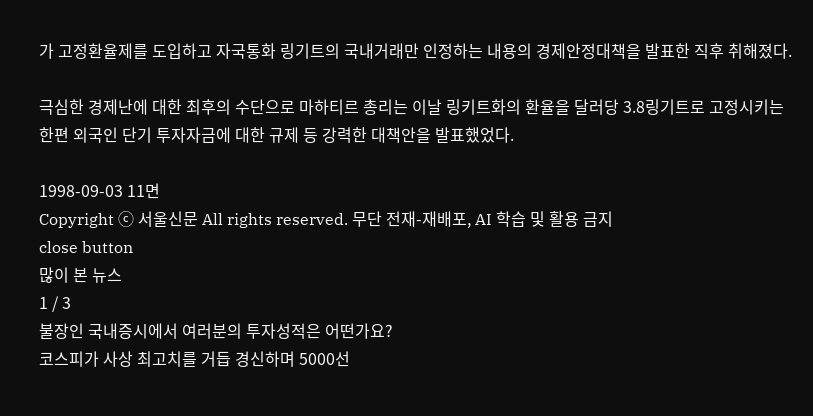가 고정환율제를 도입하고 자국통화 링기트의 국내거래만 인정하는 내용의 경제안정대책을 발표한 직후 취해졌다.

극심한 경제난에 대한 최후의 수단으로 마하티르 총리는 이날 링키트화의 환율을 달러당 3.8링기트로 고정시키는 한편 외국인 단기 투자자금에 대한 규제 등 강력한 대책안을 발표했었다.

1998-09-03 11면
Copyright ⓒ 서울신문 All rights reserved. 무단 전재-재배포, AI 학습 및 활용 금지
close button
많이 본 뉴스
1 / 3
불장인 국내증시에서 여러분의 투자성적은 어떤가요?
코스피가 사상 최고치를 거듭 경신하며 5000선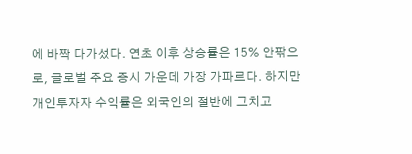에 바짝 다가섰다. 연초 이후 상승률은 15% 안팎으로, 글로벌 주요 증시 가운데 가장 가파르다. 하지만 개인투자자 수익률은 외국인의 절반에 그치고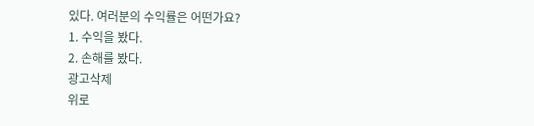있다. 여러분의 수익률은 어떤가요?
1. 수익을 봤다.
2. 손해를 봤다.
광고삭제
위로